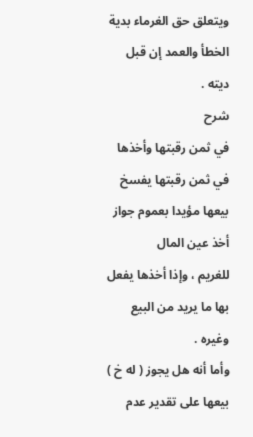ويتعلق حق الغرماء بدية الخطأ والعمد إن قبل ديته .
شرح
في ثمن رقبتها وأخذها في ثمن رقبتها يفسخ بيعها مؤيدا بعموم جواز أخذ عين المال
للغريم ، وإذا أخذها يفعل بها ما يريد من البيع وغيره .
وأما أنه هل يجوز ( له خ ) بيعها على تقدير عدم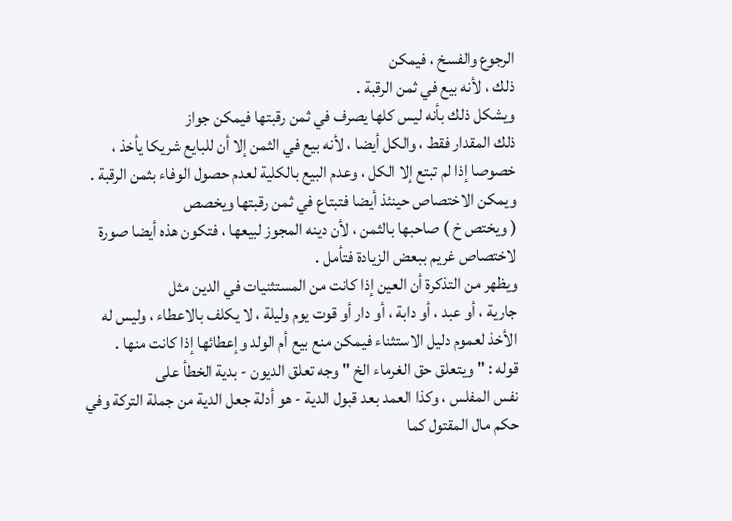الرجوع والفسخ ، فيمكن
ذلك ، لأنه بيع في ثمن الرقبة .
ويشكل ذلك بأنه ليس كلها يصرف في ثمن رقبتها فيمكن جواز
ذلك المقدار فقط ، والكل أيضا ، لأنه بيع في الثمن إلا أن للبايع شريكا يأخذ ،
خصوصا إذا لم تبتع إلا الكل ، وعدم البيع بالكلية لعدم حصول الوفاء بثمن الرقبة .
ويمكن الاختصاص حينئذ أيضا فتبتاع في ثمن رقبتها ويخصص
( ويختص خ ) صاحبها بالثمن ، لأن دينه المجوز لبيعها ، فتكون هذه أيضا صورة
لاختصاص غريم ببعض الزيادة فتأمل .
ويظهر من التذكرة أن العين إذا كانت من المستثنيات في الدين مثل
جارية ، أو عبد ، أو دابة ، أو دار أو قوت يوم وليلة ، لا يكلف بالاعطاء ، وليس له
الأخذ لعموم دليل الاستثناء فيمكن منع بيع أم الولد وإعطائها إذا كانت منها .
قوله : " ويتعلق حق الغرماء الخ " وجه تعلق الديون - بدية الخطأ على
نفس المفلس ، وكذا العمد بعد قبول الدية - هو أدلة جعل الدية من جملة التركة وفي
حكم مال المقتول كما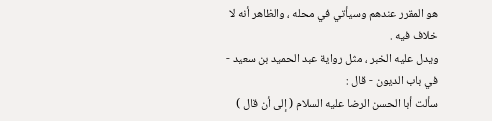هو المقرر عندهم وسيأتي في محله ، والظاهر أنه لا خلاف فيه .
ويدل عليه الخبر ، مثل رواية عبد الحميد بن سعيد - في باب الديون - قال :
سألت أبا الحسن الرضا عليه السلام ( إلى أن قال )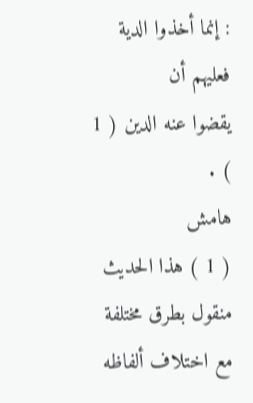: إنما أخذوا الدية فعليهم أن
يقضوا عنه الدين ( 1 ) .
هامش
( 1 ) هذا الحديث منقول بطرق مختلفة مع اختلاف ألفاظه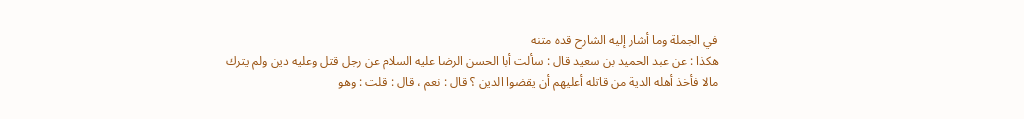في الجملة وما أشار إليه الشارح قده متنه
هكذا : عن عبد الحميد بن سعيد قال : سألت أبا الحسن الرضا عليه السلام عن رجل قتل وعليه دين ولم يترك
مالا فأخذ أهله الدية من قاتله أعليهم أن يقضوا الدين ؟ قال : نعم ، قال : قلت : وهو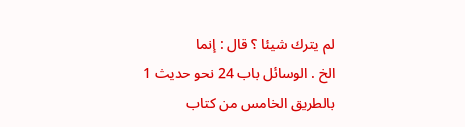لم يترك شيئا ؟ قال : إنما
الخ . الوسائل باب 24 نحو حديث 1 بالطريق الخامس من كتاب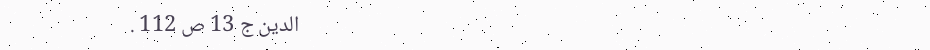الدين ج 13 ص 112 .